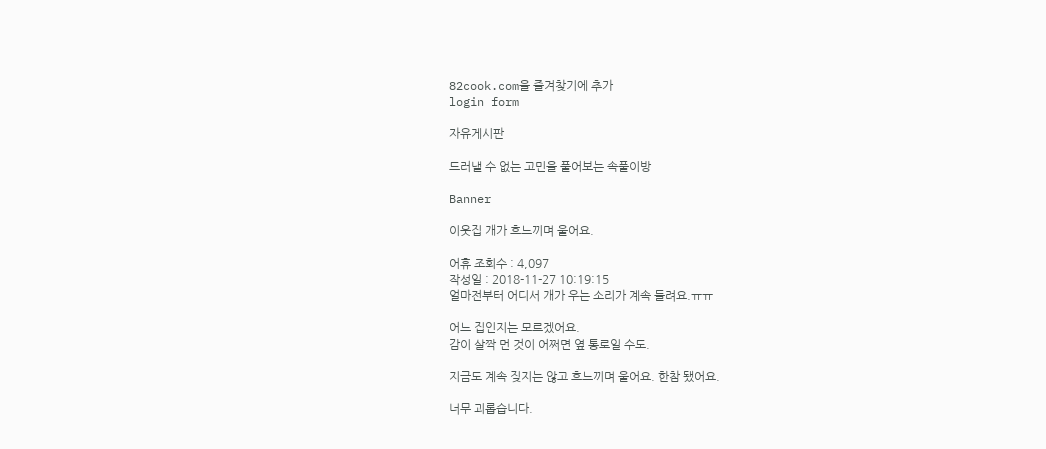82cook.com을 즐겨찾기에 추가
login form

자유게시판

드러낼 수 없는 고민을 풀어보는 속풀이방

Banner

이웃집 개가 흐느끼며 울어요.

어휴 조회수 : 4,097
작성일 : 2018-11-27 10:19:15
얼마전부터 어디서 개가 우는 소리가 계속 들려요.ㅠㅠ

어느 집인지는 모르겠어요.
감이 살짝 먼 것이 어쩌면 옆 통로일 수도.

지금도 계속 짖지는 않고 흐느끼며 울어요. 한참 됐어요.

너무 괴롭습니다.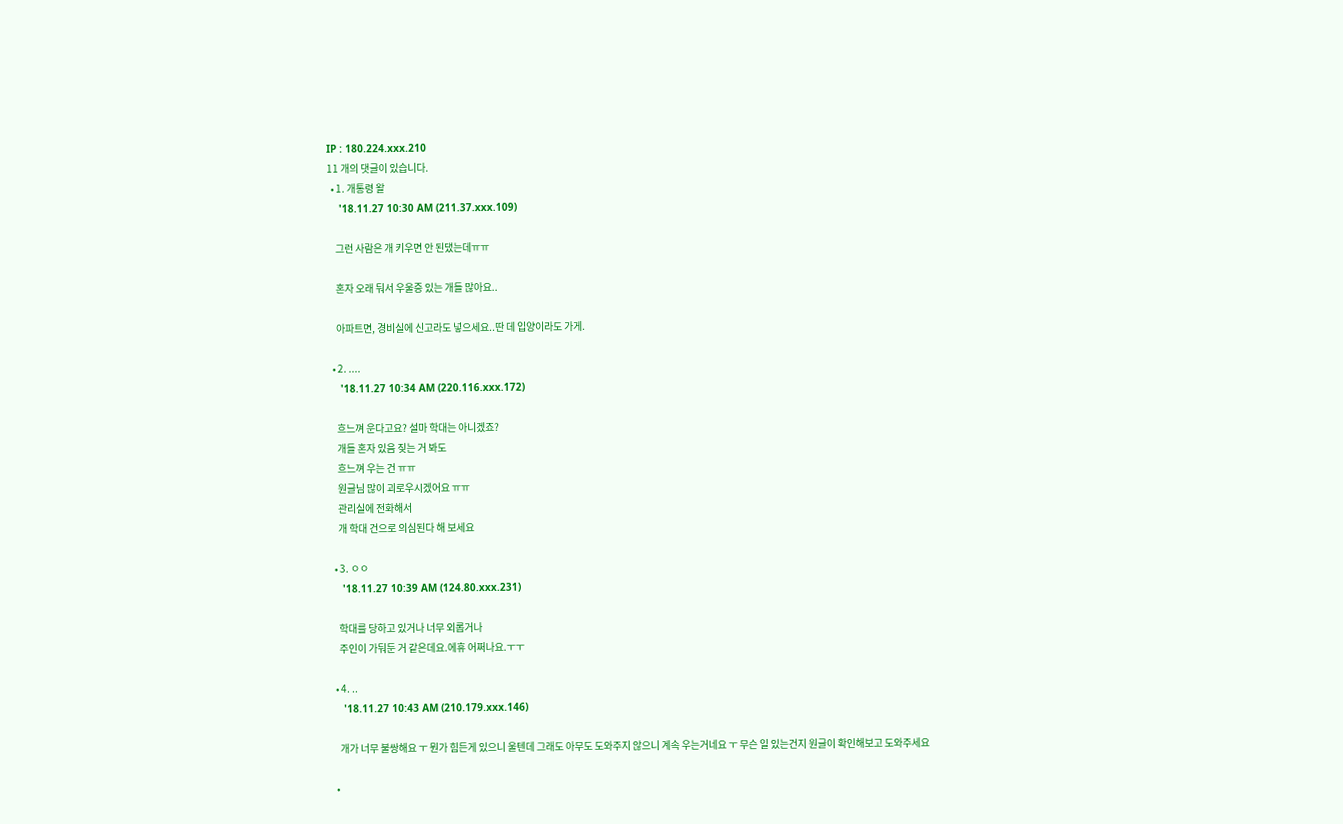IP : 180.224.xxx.210
11 개의 댓글이 있습니다.
  • 1. 개통령 왈
    '18.11.27 10:30 AM (211.37.xxx.109)

    그런 사람은 개 키우면 안 된댔는데ㅠㅠ

    혼자 오래 둬서 우울증 있는 개들 많아요..

    아파트면, 경비실에 신고라도 넣으세요..딴 데 입양이라도 가게.

  • 2. ....
    '18.11.27 10:34 AM (220.116.xxx.172)

    흐느껴 운다고요? 설마 학대는 아니겠죠?
    개들 혼자 있음 짖는 거 봐도
    흐느껴 우는 건 ㅠㅠ
    원글님 많이 괴로우시겠어요 ㅠㅠ
    관리실에 전화해서
    개 학대 건으로 의심된다 해 보세요

  • 3. ㅇㅇ
    '18.11.27 10:39 AM (124.80.xxx.231)

    학대를 당하고 있거나 너무 외롭거나
    주인이 가둬둔 거 같은데요.에휴 어쩌나요.ㅜㅜ

  • 4. ..
    '18.11.27 10:43 AM (210.179.xxx.146)

    개가 너무 불쌍해요 ㅜ 뭔가 힘든게 있으니 울텐데 그래도 아무도 도와주지 않으니 계속 우는거네요 ㅜ 무슨 일 있는건지 원글이 확인해보고 도와주세요

  •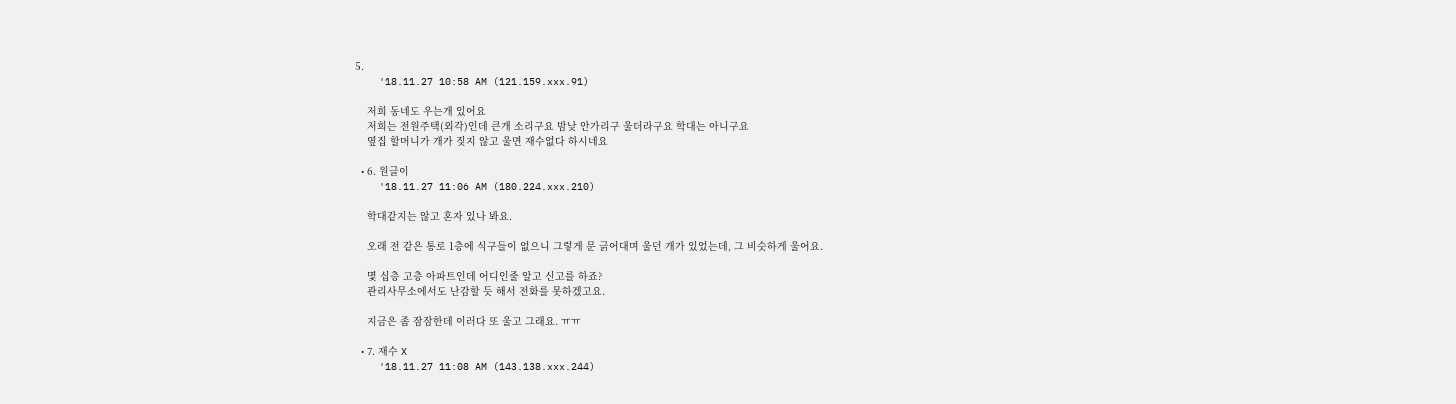5.
    '18.11.27 10:58 AM (121.159.xxx.91)

    저희 동네도 우는개 있어요
    저희는 전원주택(외각)인데 큰개 소리구요 밤낮 안가리구 울더라구요 학대는 아니구요
    옆집 할머니가 개가 짖지 않고 울면 재수없다 하시네요

  • 6. 원글이
    '18.11.27 11:06 AM (180.224.xxx.210)

    학대같지는 않고 혼자 있나 봐요.

    오래 전 같은 통로 1층에 식구들이 없으니 그렇게 문 긁어대며 울던 개가 있었는데, 그 비슷하게 울어요.

    몇 십층 고층 아파트인데 어디인줄 알고 신고를 하죠?
    관리사무소에서도 난감할 듯 해서 전화를 못하겠고요.

    지금은 좀 잠잠한데 이러다 또 울고 그래요. ㅠㅠ

  • 7. 재수 X
    '18.11.27 11:08 AM (143.138.xxx.244)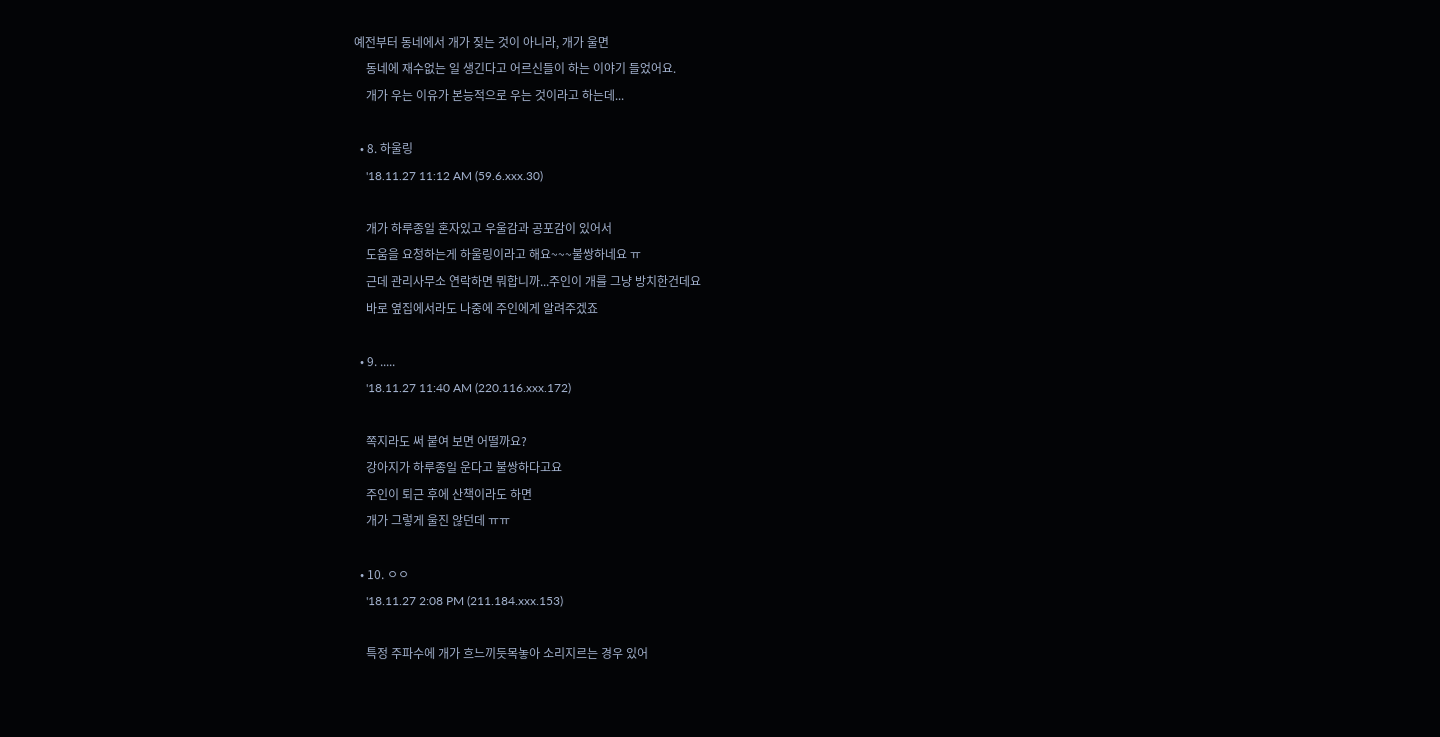예전부터 동네에서 개가 짖는 것이 아니라, 개가 울면
    동네에 재수없는 일 생긴다고 어르신들이 하는 이야기 들었어요.
    개가 우는 이유가 본능적으로 우는 것이라고 하는데...

  • 8. 하울링
    '18.11.27 11:12 AM (59.6.xxx.30)

    개가 하루종일 혼자있고 우울감과 공포감이 있어서
    도움을 요청하는게 하울링이라고 해요~~~불쌍하네요 ㅠ
    근데 관리사무소 연락하면 뭐합니까...주인이 개를 그냥 방치한건데요
    바로 옆집에서라도 나중에 주인에게 알려주겠죠

  • 9. .....
    '18.11.27 11:40 AM (220.116.xxx.172)

    쪽지라도 써 붙여 보면 어떨까요?
    강아지가 하루종일 운다고 불쌍하다고요
    주인이 퇴근 후에 산책이라도 하면
    개가 그렇게 울진 않던데 ㅠㅠ

  • 10. ㅇㅇ
    '18.11.27 2:08 PM (211.184.xxx.153)

    특정 주파수에 개가 흐느끼듯목놓아 소리지르는 경우 있어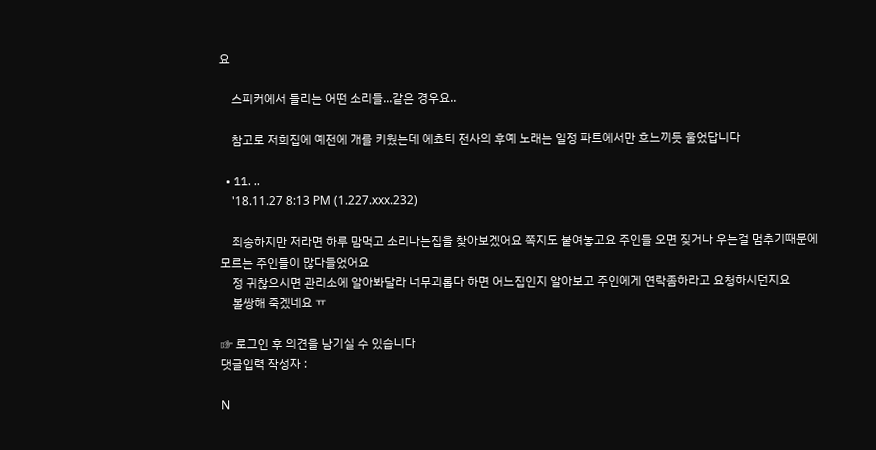요

    스피커에서 들리는 어떤 소리들...같은 경우요..

    참고로 저희집에 예전에 개를 키웠는데 에쵸티 전사의 후예 노래는 일정 파트에서만 흐느끼듯 울었답니다

  • 11. ..
    '18.11.27 8:13 PM (1.227.xxx.232)

    죄송하지만 저라면 하루 맘먹고 소리나는집을 찾아보겠어요 쪽지도 붙여놓고요 주인들 오면 짖거나 우는걸 멈추기때문에 모르는 주인들이 많다들었어요
    정 귀찮으시면 관리소에 알아봐달라 너무괴롭다 하면 어느집인지 알아보고 주인에게 연락좀하라고 요청하시던지요
    볼쌍해 죽겠네요 ㅠ

☞ 로그인 후 의견을 남기실 수 있습니다
댓글입력 작성자 :

N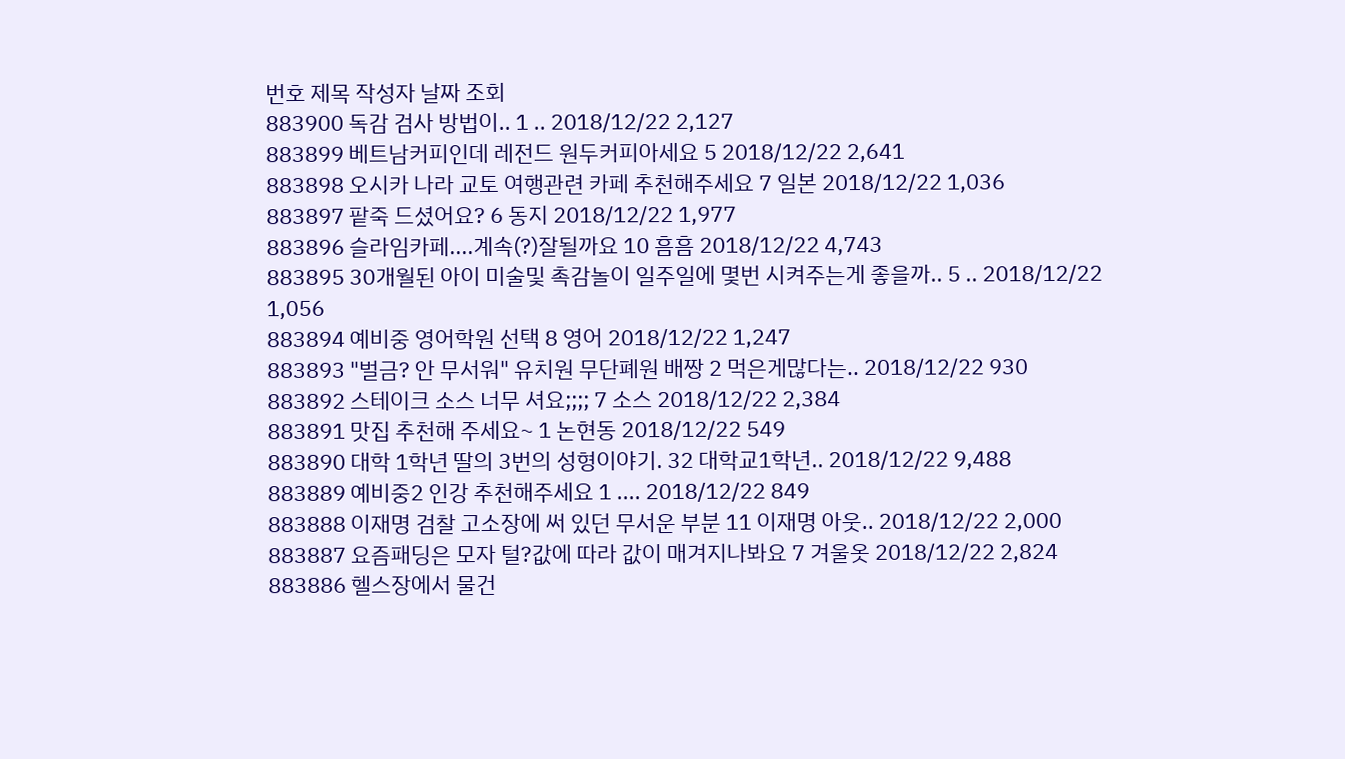번호 제목 작성자 날짜 조회
883900 독감 검사 방법이.. 1 .. 2018/12/22 2,127
883899 베트남커피인데 레전드 원두커피아세요 5 2018/12/22 2,641
883898 오시카 나라 교토 여행관련 카페 추천해주세요 7 일본 2018/12/22 1,036
883897 팥죽 드셨어요? 6 동지 2018/12/22 1,977
883896 슬라임카페....계속(?)잘될까요 10 흠흠 2018/12/22 4,743
883895 30개월된 아이 미술및 촉감놀이 일주일에 몇번 시켜주는게 좋을까.. 5 .. 2018/12/22 1,056
883894 예비중 영어학원 선택 8 영어 2018/12/22 1,247
883893 "벌금? 안 무서워" 유치원 무단폐원 배짱 2 먹은게많다는.. 2018/12/22 930
883892 스테이크 소스 너무 셔요;;;; 7 소스 2018/12/22 2,384
883891 맛집 추천해 주세요~ 1 논현동 2018/12/22 549
883890 대학 1학년 딸의 3번의 성형이야기. 32 대학교1학년.. 2018/12/22 9,488
883889 예비중2 인강 추천해주세요 1 .... 2018/12/22 849
883888 이재명 검찰 고소장에 써 있던 무서운 부분 11 이재명 아웃.. 2018/12/22 2,000
883887 요즘패딩은 모자 털?값에 따라 값이 매겨지나봐요 7 겨울옷 2018/12/22 2,824
883886 헬스장에서 물건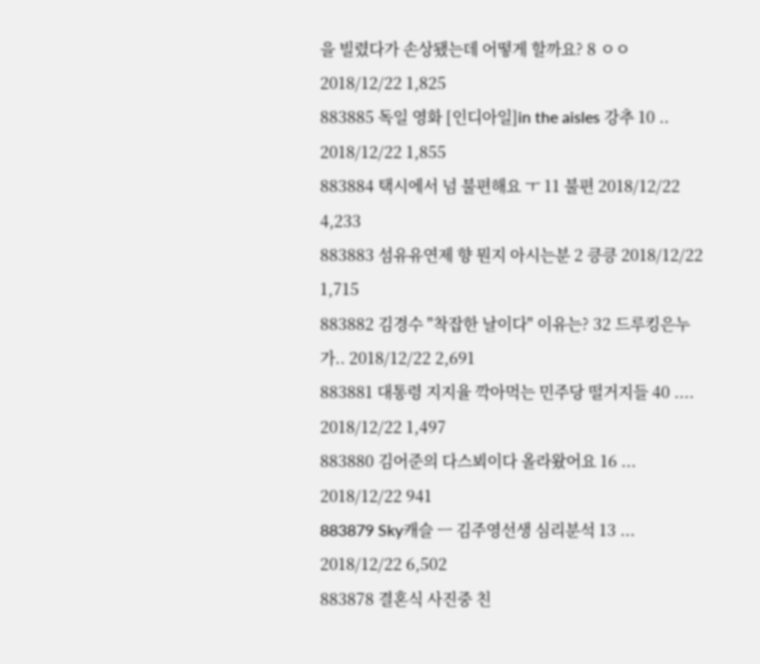을 빌렸다가 손상됐는데 어떻게 할까요? 8 ㅇㅇ 2018/12/22 1,825
883885 독일 영화 [인디아일]in the aisles 강추 10 .. 2018/12/22 1,855
883884 택시에서 넘 불편해요 ㅜ 11 불편 2018/12/22 4,233
883883 섬유유연제 향 뭔지 아시는분 2 킁킁 2018/12/22 1,715
883882 김경수 "착잡한 날이다" 이유는? 32 드루킹은누가.. 2018/12/22 2,691
883881 대통령 지지율 깍아먹는 민주당 떨거지들 40 .... 2018/12/22 1,497
883880 김어준의 다스뵈이다 올라왔어요 16 ... 2018/12/22 941
883879 Sky캐슬 ㅡ 김주영선생 심리분석 13 ... 2018/12/22 6,502
883878 결혼식 사진중 친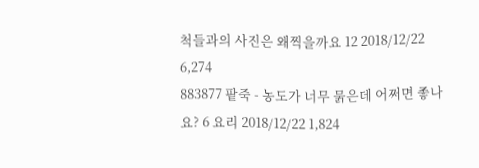척들과의 사진은 왜찍을까요 12 2018/12/22 6,274
883877 팥죽 - 농도가 너무 묽은데 어쩌면 좋나요? 6 요리 2018/12/22 1,824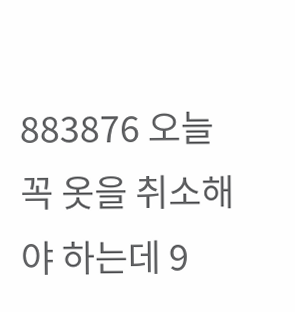883876 오늘 꼭 옷을 취소해야 하는데 9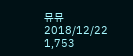뮤뮤 2018/12/22 1,753